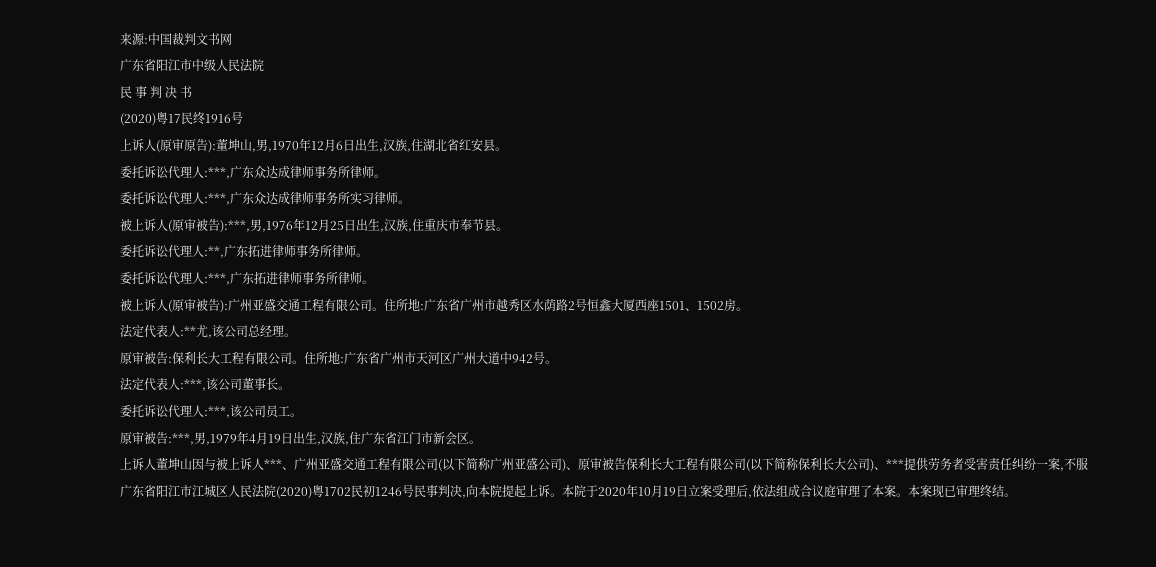来源:中国裁判文书网
广东省阳江市中级人民法院
民 事 判 决 书
(2020)粤17民终1916号
上诉人(原审原告):董坤山,男,1970年12月6日出生,汉族,住湖北省红安县。
委托诉讼代理人:***,广东众达成律师事务所律师。
委托诉讼代理人:***,广东众达成律师事务所实习律师。
被上诉人(原审被告):***,男,1976年12月25日出生,汉族,住重庆市奉节县。
委托诉讼代理人:**,广东拓进律师事务所律师。
委托诉讼代理人:***,广东拓进律师事务所律师。
被上诉人(原审被告):广州亚盛交通工程有限公司。住所地:广东省广州市越秀区水荫路2号恒鑫大厦西座1501、1502房。
法定代表人:**尤,该公司总经理。
原审被告:保利长大工程有限公司。住所地:广东省广州市天河区广州大道中942号。
法定代表人:***,该公司董事长。
委托诉讼代理人:***,该公司员工。
原审被告:***,男,1979年4月19日出生,汉族,住广东省江门市新会区。
上诉人董坤山因与被上诉人***、广州亚盛交通工程有限公司(以下简称广州亚盛公司)、原审被告保利长大工程有限公司(以下简称保利长大公司)、***提供劳务者受害责任纠纷一案,不服广东省阳江市江城区人民法院(2020)粤1702民初1246号民事判决,向本院提起上诉。本院于2020年10月19日立案受理后,依法组成合议庭审理了本案。本案现已审理终结。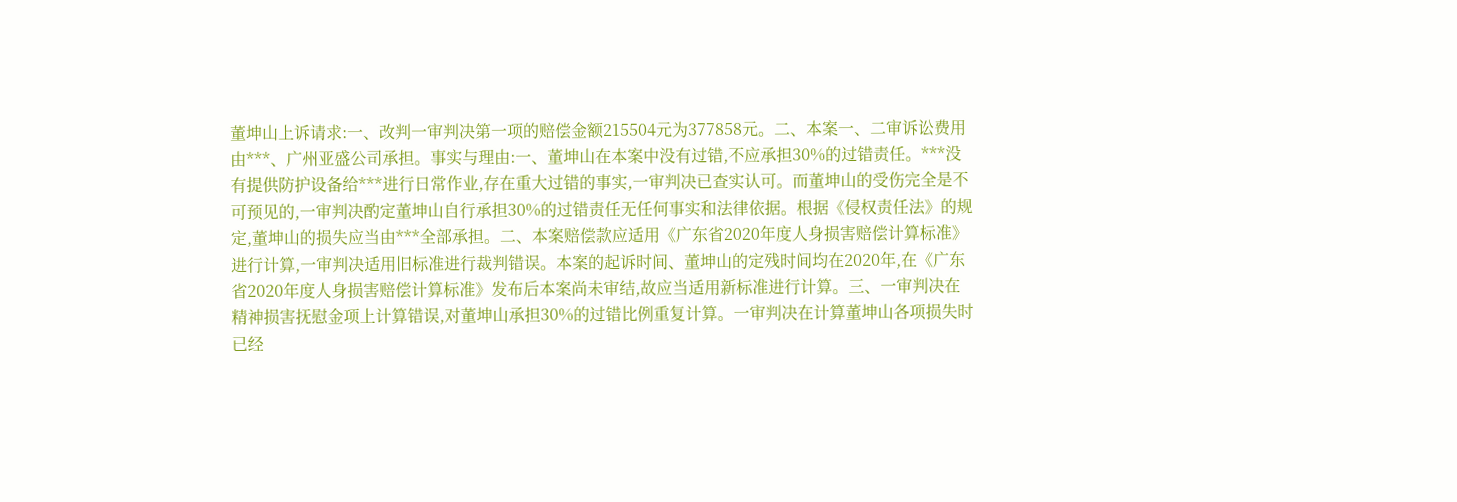董坤山上诉请求:一、改判一审判决第一项的赔偿金额215504元为377858元。二、本案一、二审诉讼费用由***、广州亚盛公司承担。事实与理由:一、董坤山在本案中没有过错,不应承担30%的过错责任。***没有提供防护设备给***进行日常作业,存在重大过错的事实,一审判决已查实认可。而董坤山的受伤完全是不可预见的,一审判决酌定董坤山自行承担30%的过错责任无任何事实和法律依据。根据《侵权责任法》的规定,董坤山的损失应当由***全部承担。二、本案赔偿款应适用《广东省2020年度人身损害赔偿计算标准》进行计算,一审判决适用旧标准进行裁判错误。本案的起诉时间、董坤山的定残时间均在2020年,在《广东省2020年度人身损害赔偿计算标准》发布后本案尚未审结,故应当适用新标准进行计算。三、一审判决在精神损害抚慰金项上计算错误,对董坤山承担30%的过错比例重复计算。一审判决在计算董坤山各项损失时已经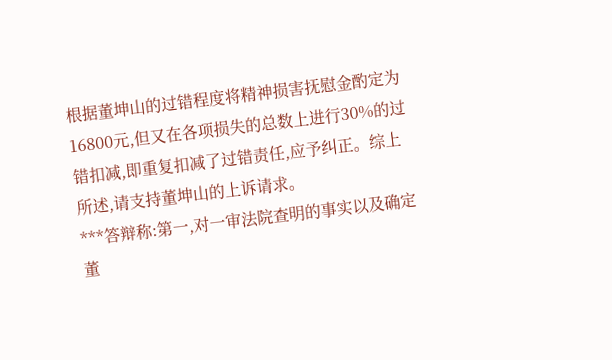根据董坤山的过错程度将精神损害抚慰金酌定为16800元,但又在各项损失的总数上进行30%的过错扣减,即重复扣减了过错责任,应予纠正。综上所述,请支持董坤山的上诉请求。
***答辩称:第一,对一审法院查明的事实以及确定董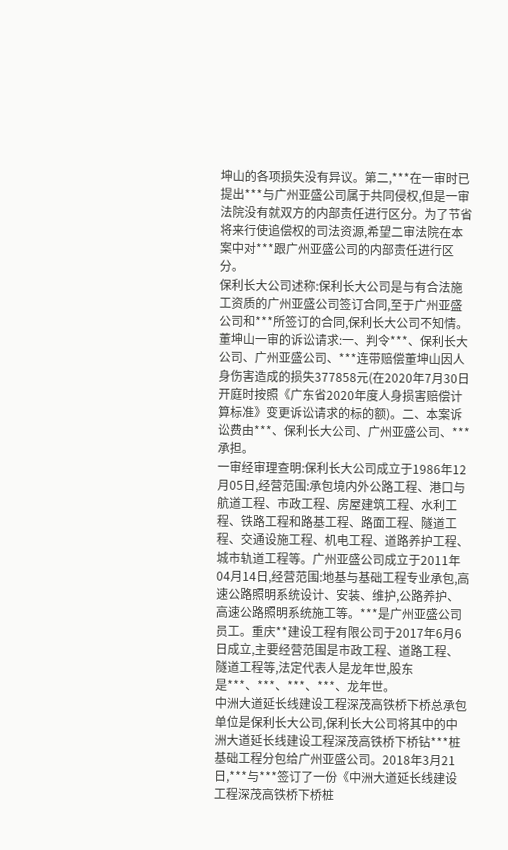坤山的各项损失没有异议。第二,***在一审时已提出***与广州亚盛公司属于共同侵权,但是一审法院没有就双方的内部责任进行区分。为了节省将来行使追偿权的司法资源,希望二审法院在本案中对***跟广州亚盛公司的内部责任进行区分。
保利长大公司述称:保利长大公司是与有合法施工资质的广州亚盛公司签订合同,至于广州亚盛公司和***所签订的合同,保利长大公司不知情。
董坤山一审的诉讼请求:一、判令***、保利长大公司、广州亚盛公司、***连带赔偿董坤山因人身伤害造成的损失377858元(在2020年7月30日开庭时按照《广东省2020年度人身损害赔偿计算标准》变更诉讼请求的标的额)。二、本案诉讼费由***、保利长大公司、广州亚盛公司、***承担。
一审经审理查明:保利长大公司成立于1986年12月05日,经营范围:承包境内外公路工程、港口与航道工程、市政工程、房屋建筑工程、水利工程、铁路工程和路基工程、路面工程、隧道工程、交通设施工程、机电工程、道路养护工程、城市轨道工程等。广州亚盛公司成立于2011年04月14日,经营范围:地基与基础工程专业承包,高速公路照明系统设计、安装、维护,公路养护、高速公路照明系统施工等。***是广州亚盛公司员工。重庆**建设工程有限公司于2017年6月6日成立,主要经营范围是市政工程、道路工程、隧道工程等,法定代表人是龙年世,股东是***、***、***、***、龙年世。
中洲大道延长线建设工程深茂高铁桥下桥总承包单位是保利长大公司,保利长大公司将其中的中洲大道延长线建设工程深茂高铁桥下桥钻***桩基础工程分包给广州亚盛公司。2018年3月21日,***与***签订了一份《中洲大道延长线建设工程深茂高铁桥下桥桩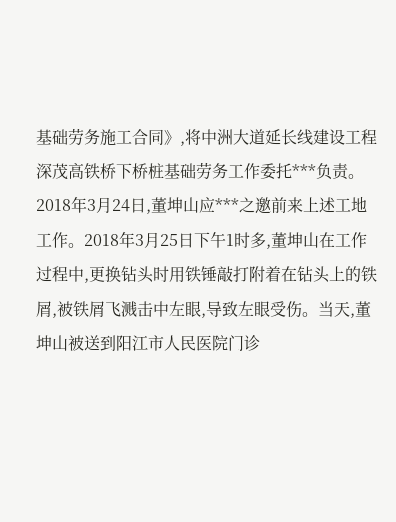基础劳务施工合同》,将中洲大道延长线建设工程深茂高铁桥下桥桩基础劳务工作委托***负责。2018年3月24日,董坤山应***之邀前来上述工地工作。2018年3月25日下午1时多,董坤山在工作过程中,更换钻头时用铁锤敲打附着在钻头上的铁屑,被铁屑飞溅击中左眼,导致左眼受伤。当天,董坤山被送到阳江市人民医院门诊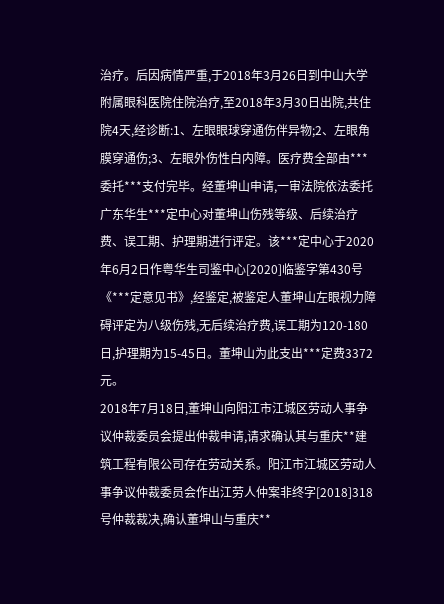治疗。后因病情严重,于2018年3月26日到中山大学附属眼科医院住院治疗,至2018年3月30日出院,共住院4天,经诊断:1、左眼眼球穿通伤伴异物;2、左眼角膜穿通伤;3、左眼外伤性白内障。医疗费全部由***委托***支付完毕。经董坤山申请,一审法院依法委托广东华生***定中心对董坤山伤残等级、后续治疗费、误工期、护理期进行评定。该***定中心于2020年6月2日作粤华生司鉴中心[2020]临鉴字第430号《***定意见书》,经鉴定,被鉴定人董坤山左眼视力障碍评定为八级伤残,无后续治疗费,误工期为120-180日,护理期为15-45日。董坤山为此支出***定费3372元。
2018年7月18日,董坤山向阳江市江城区劳动人事争议仲裁委员会提出仲裁申请,请求确认其与重庆**建筑工程有限公司存在劳动关系。阳江市江城区劳动人事争议仲裁委员会作出江劳人仲案非终字[2018]318号仲裁裁决,确认董坤山与重庆**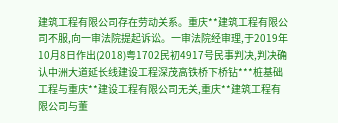建筑工程有限公司存在劳动关系。重庆**建筑工程有限公司不服,向一审法院提起诉讼。一审法院经审理,于2019年10月8日作出(2018)粤1702民初4917号民事判决,判决确认中洲大道延长线建设工程深茂高铁桥下桥钻***桩基础工程与重庆**建设工程有限公司无关,重庆**建筑工程有限公司与董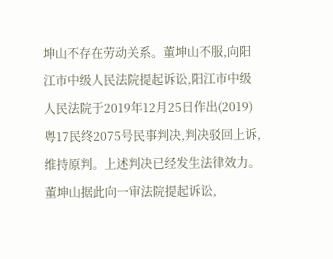坤山不存在劳动关系。董坤山不服,向阳江市中级人民法院提起诉讼,阳江市中级人民法院于2019年12月25日作出(2019)粤17民终2075号民事判决,判决驳回上诉,维持原判。上述判决已经发生法律效力。董坤山据此向一审法院提起诉讼,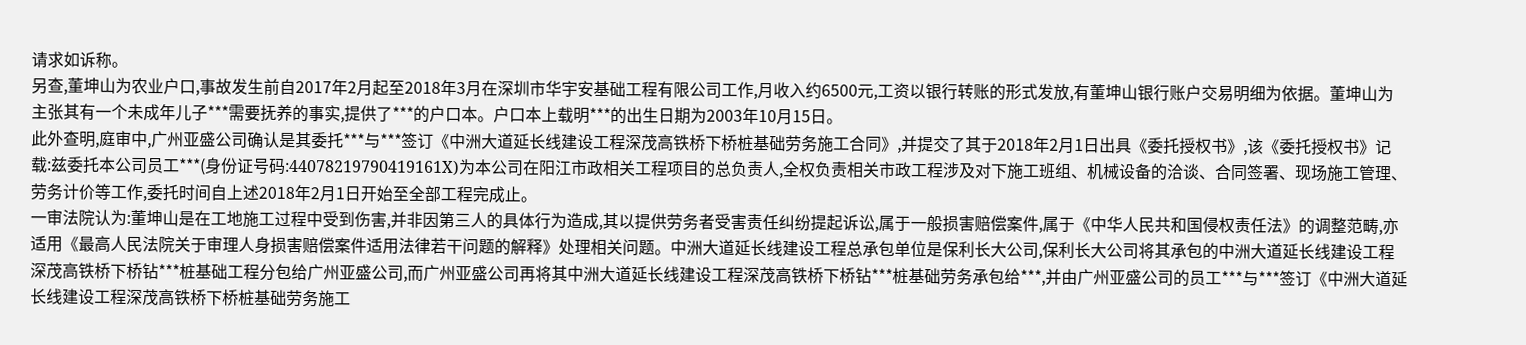请求如诉称。
另查,董坤山为农业户口,事故发生前自2017年2月起至2018年3月在深圳市华宇安基础工程有限公司工作,月收入约6500元,工资以银行转账的形式发放,有董坤山银行账户交易明细为依据。董坤山为主张其有一个未成年儿子***需要抚养的事实,提供了***的户口本。户口本上载明***的出生日期为2003年10月15日。
此外查明,庭审中,广州亚盛公司确认是其委托***与***签订《中洲大道延长线建设工程深茂高铁桥下桥桩基础劳务施工合同》,并提交了其于2018年2月1日出具《委托授权书》,该《委托授权书》记载:兹委托本公司员工***(身份证号码:44078219790419161X)为本公司在阳江市政相关工程项目的总负责人,全权负责相关市政工程涉及对下施工班组、机械设备的洽谈、合同签署、现场施工管理、劳务计价等工作,委托时间自上述2018年2月1日开始至全部工程完成止。
一审法院认为:董坤山是在工地施工过程中受到伤害,并非因第三人的具体行为造成,其以提供劳务者受害责任纠纷提起诉讼,属于一般损害赔偿案件,属于《中华人民共和国侵权责任法》的调整范畴,亦适用《最高人民法院关于审理人身损害赔偿案件适用法律若干问题的解释》处理相关问题。中洲大道延长线建设工程总承包单位是保利长大公司,保利长大公司将其承包的中洲大道延长线建设工程深茂高铁桥下桥钻***桩基础工程分包给广州亚盛公司,而广州亚盛公司再将其中洲大道延长线建设工程深茂高铁桥下桥钻***桩基础劳务承包给***,并由广州亚盛公司的员工***与***签订《中洲大道延长线建设工程深茂高铁桥下桥桩基础劳务施工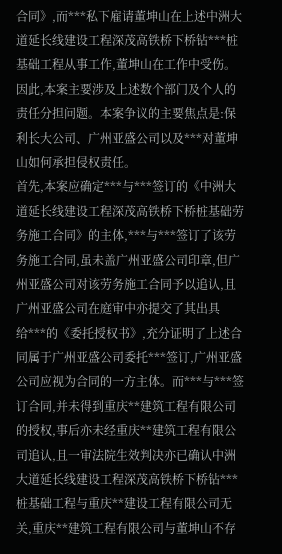合同》,而***私下雇请董坤山在上述中洲大道延长线建设工程深茂高铁桥下桥钻***桩基础工程从事工作,董坤山在工作中受伤。因此,本案主要涉及上述数个部门及个人的责任分担问题。本案争议的主要焦点是:保利长大公司、广州亚盛公司以及***对董坤山如何承担侵权责任。
首先,本案应确定***与***签订的《中洲大道延长线建设工程深茂高铁桥下桥桩基础劳务施工合同》的主体,***与***签订了该劳务施工合同,虽未盖广州亚盛公司印章,但广州亚盛公司对该劳务施工合同予以追认,且广州亚盛公司在庭审中亦提交了其出具给***的《委托授权书》,充分证明了上述合同属于广州亚盛公司委托***签订,广州亚盛公司应视为合同的一方主体。而***与***签订合同,并未得到重庆**建筑工程有限公司的授权,事后亦未经重庆**建筑工程有限公司追认,且一审法院生效判决亦已确认中洲大道延长线建设工程深茂高铁桥下桥钻***桩基础工程与重庆**建设工程有限公司无关,重庆**建筑工程有限公司与董坤山不存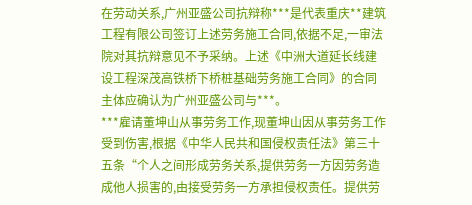在劳动关系,广州亚盛公司抗辩称***是代表重庆**建筑工程有限公司签订上述劳务施工合同,依据不足,一审法院对其抗辩意见不予采纳。上述《中洲大道延长线建设工程深茂高铁桥下桥桩基础劳务施工合同》的合同主体应确认为广州亚盛公司与***。
***雇请董坤山从事劳务工作,现董坤山因从事劳务工作受到伤害,根据《中华人民共和国侵权责任法》第三十五条“个人之间形成劳务关系,提供劳务一方因劳务造成他人损害的,由接受劳务一方承担侵权责任。提供劳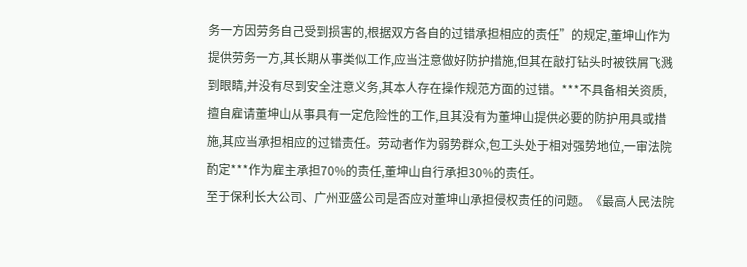务一方因劳务自己受到损害的,根据双方各自的过错承担相应的责任”的规定,董坤山作为提供劳务一方,其长期从事类似工作,应当注意做好防护措施,但其在敲打钻头时被铁屑飞溅到眼睛,并没有尽到安全注意义务,其本人存在操作规范方面的过错。***不具备相关资质,擅自雇请董坤山从事具有一定危险性的工作,且其没有为董坤山提供必要的防护用具或措施,其应当承担相应的过错责任。劳动者作为弱势群众,包工头处于相对强势地位,一审法院酌定***作为雇主承担70%的责任,董坤山自行承担30%的责任。
至于保利长大公司、广州亚盛公司是否应对董坤山承担侵权责任的问题。《最高人民法院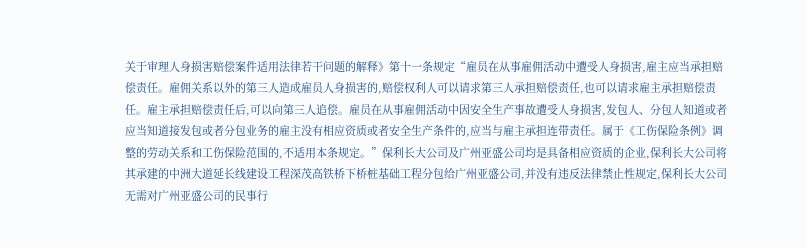关于审理人身损害赔偿案件适用法律若干问题的解释》第十一条规定“雇员在从事雇佣活动中遭受人身损害,雇主应当承担赔偿责任。雇佣关系以外的第三人造成雇员人身损害的,赔偿权利人可以请求第三人承担赔偿责任,也可以请求雇主承担赔偿责任。雇主承担赔偿责任后,可以向第三人追偿。雇员在从事雇佣活动中因安全生产事故遭受人身损害,发包人、分包人知道或者应当知道接发包或者分包业务的雇主没有相应资质或者安全生产条件的,应当与雇主承担连带责任。属于《工伤保险条例》调整的劳动关系和工伤保险范围的,不适用本条规定。”保利长大公司及广州亚盛公司均是具备相应资质的企业,保利长大公司将其承建的中洲大道延长线建设工程深茂高铁桥下桥桩基础工程分包给广州亚盛公司,并没有违反法律禁止性规定,保利长大公司无需对广州亚盛公司的民事行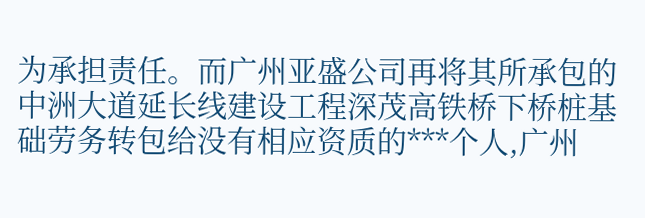为承担责任。而广州亚盛公司再将其所承包的中洲大道延长线建设工程深茂高铁桥下桥桩基础劳务转包给没有相应资质的***个人,广州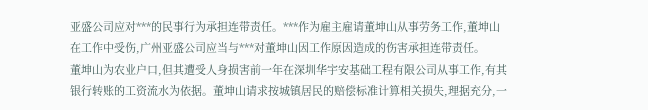亚盛公司应对***的民事行为承担连带责任。***作为雇主雇请董坤山从事劳务工作,董坤山在工作中受伤,广州亚盛公司应当与***对董坤山因工作原因造成的伤害承担连带责任。
董坤山为农业户口,但其遭受人身损害前一年在深圳华宇安基础工程有限公司从事工作,有其银行转账的工资流水为依据。董坤山请求按城镇居民的赔偿标准计算相关损失,理据充分,一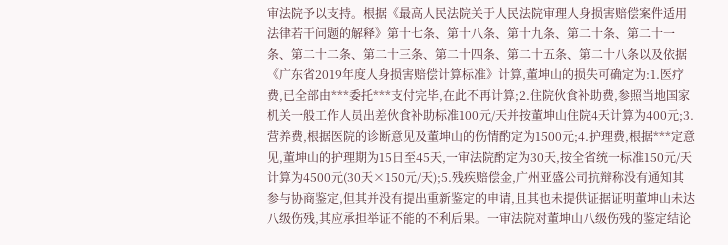审法院予以支持。根据《最高人民法院关于人民法院审理人身损害赔偿案件适用法律若干问题的解释》第十七条、第十八条、第十九条、第二十条、第二十一条、第二十二条、第二十三条、第二十四条、第二十五条、第二十八条以及依据《广东省2019年度人身损害赔偿计算标准》计算,董坤山的损失可确定为:1.医疗费,已全部由***委托***支付完毕,在此不再计算;2.住院伙食补助费,参照当地国家机关一般工作人员出差伙食补助标准100元/天并按董坤山住院4天计算为400元;3.营养费,根据医院的诊断意见及董坤山的伤情酌定为1500元;4.护理费,根据***定意见,董坤山的护理期为15日至45天,一审法院酌定为30天,按全省统一标准150元/天计算为4500元(30天×150元/天);5.残疾赔偿金,广州亚盛公司抗辩称没有通知其参与协商鉴定,但其并没有提出重新鉴定的申请,且其也未提供证据证明董坤山未达八级伤残,其应承担举证不能的不利后果。一审法院对董坤山八级伤残的鉴定结论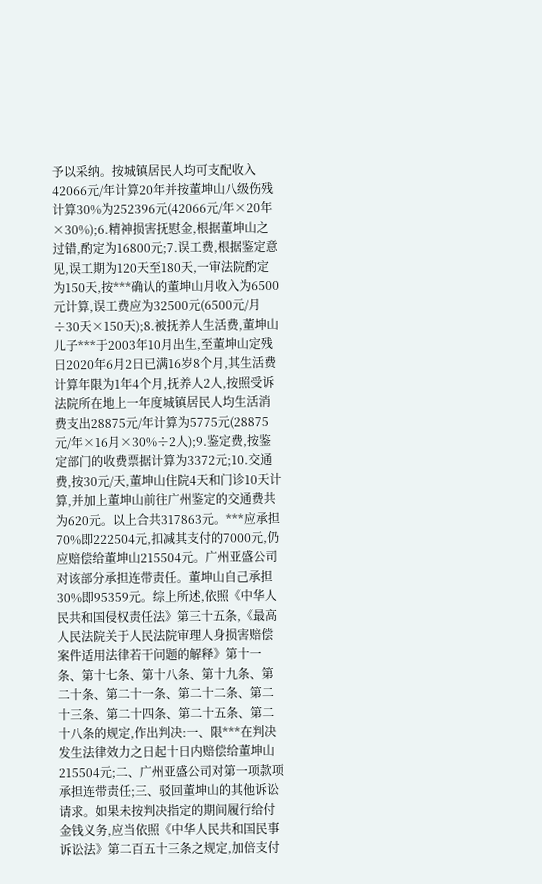予以采纳。按城镇居民人均可支配收入42066元/年计算20年并按董坤山八级伤残计算30%为252396元(42066元/年×20年×30%);6.精神损害抚慰金,根据董坤山之过错,酌定为16800元;7.误工费,根据鉴定意见,误工期为120天至180天,一审法院酌定为150天,按***确认的董坤山月收入为6500元计算,误工费应为32500元(6500元/月÷30天×150天);8.被抚养人生活费,董坤山儿子***于2003年10月出生,至董坤山定残日2020年6月2日已满16岁8个月,其生活费计算年限为1年4个月,抚养人2人,按照受诉法院所在地上一年度城镇居民人均生活消费支出28875元/年计算为5775元(28875元/年×16月×30%÷2人);9.鉴定费,按鉴定部门的收费票据计算为3372元;10.交通费,按30元/天,董坤山住院4天和门诊10天计算,并加上董坤山前往广州鉴定的交通费共为620元。以上合共317863元。***应承担70%即222504元,扣减其支付的7000元,仍应赔偿给董坤山215504元。广州亚盛公司对该部分承担连带责任。董坤山自己承担30%即95359元。综上所述,依照《中华人民共和国侵权责任法》第三十五条,《最高人民法院关于人民法院审理人身损害赔偿案件适用法律若干问题的解释》第十一条、第十七条、第十八条、第十九条、第二十条、第二十一条、第二十二条、第二十三条、第二十四条、第二十五条、第二十八条的规定,作出判决:一、限***在判决发生法律效力之日起十日内赔偿给董坤山215504元;二、广州亚盛公司对第一项款项承担连带责任;三、驳回董坤山的其他诉讼请求。如果未按判决指定的期间履行给付金钱义务,应当依照《中华人民共和国民事诉讼法》第二百五十三条之规定,加倍支付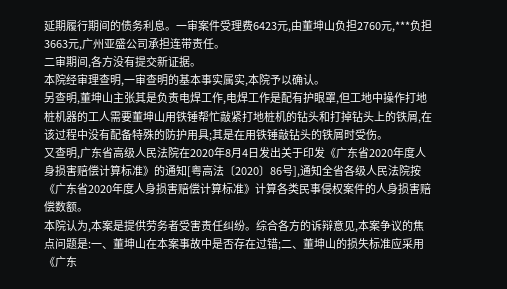延期履行期间的债务利息。一审案件受理费6423元,由董坤山负担2760元,***负担3663元,广州亚盛公司承担连带责任。
二审期间,各方没有提交新证据。
本院经审理查明,一审查明的基本事实属实,本院予以确认。
另查明,董坤山主张其是负责电焊工作,电焊工作是配有护眼罩,但工地中操作打地桩机器的工人需要董坤山用铁锤帮忙敲紧打地桩机的钻头和打掉钻头上的铁屑,在该过程中没有配备特殊的防护用具;其是在用铁锤敲钻头的铁屑时受伤。
又查明,广东省高级人民法院在2020年8月4日发出关于印发《广东省2020年度人身损害赔偿计算标准》的通知[粤高法〔2020〕86号],通知全省各级人民法院按《广东省2020年度人身损害赔偿计算标准》计算各类民事侵权案件的人身损害赔偿数额。
本院认为,本案是提供劳务者受害责任纠纷。综合各方的诉辩意见,本案争议的焦点问题是:一、董坤山在本案事故中是否存在过错;二、董坤山的损失标准应采用《广东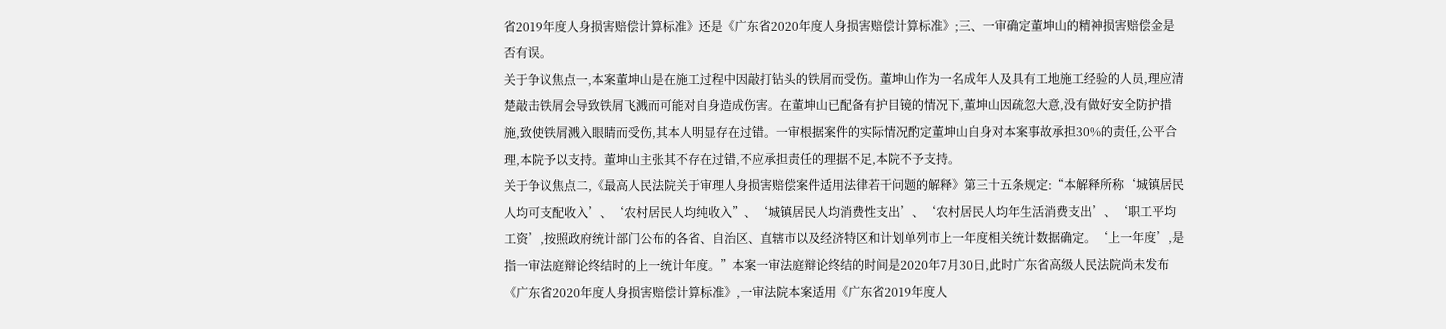省2019年度人身损害赔偿计算标准》还是《广东省2020年度人身损害赔偿计算标准》;三、一审确定董坤山的精神损害赔偿金是否有误。
关于争议焦点一,本案董坤山是在施工过程中因敲打钻头的铁屑而受伤。董坤山作为一名成年人及具有工地施工经验的人员,理应清楚敲击铁屑会导致铁屑飞溅而可能对自身造成伤害。在董坤山已配备有护目镜的情况下,董坤山因疏忽大意,没有做好安全防护措施,致使铁屑溅入眼睛而受伤,其本人明显存在过错。一审根据案件的实际情况酌定董坤山自身对本案事故承担30%的责任,公平合理,本院予以支持。董坤山主张其不存在过错,不应承担责任的理据不足,本院不予支持。
关于争议焦点二,《最高人民法院关于审理人身损害赔偿案件适用法律若干问题的解释》第三十五条规定:“本解释所称‘城镇居民人均可支配收入’、‘农村居民人均纯收入”、‘城镇居民人均消费性支出’、‘农村居民人均年生活消费支出’、‘职工平均工资’,按照政府统计部门公布的各省、自治区、直辖市以及经济特区和计划单列市上一年度相关统计数据确定。‘上一年度’,是指一审法庭辩论终结时的上一统计年度。”本案一审法庭辩论终结的时间是2020年7月30日,此时广东省高级人民法院尚未发布《广东省2020年度人身损害赔偿计算标准》,一审法院本案适用《广东省2019年度人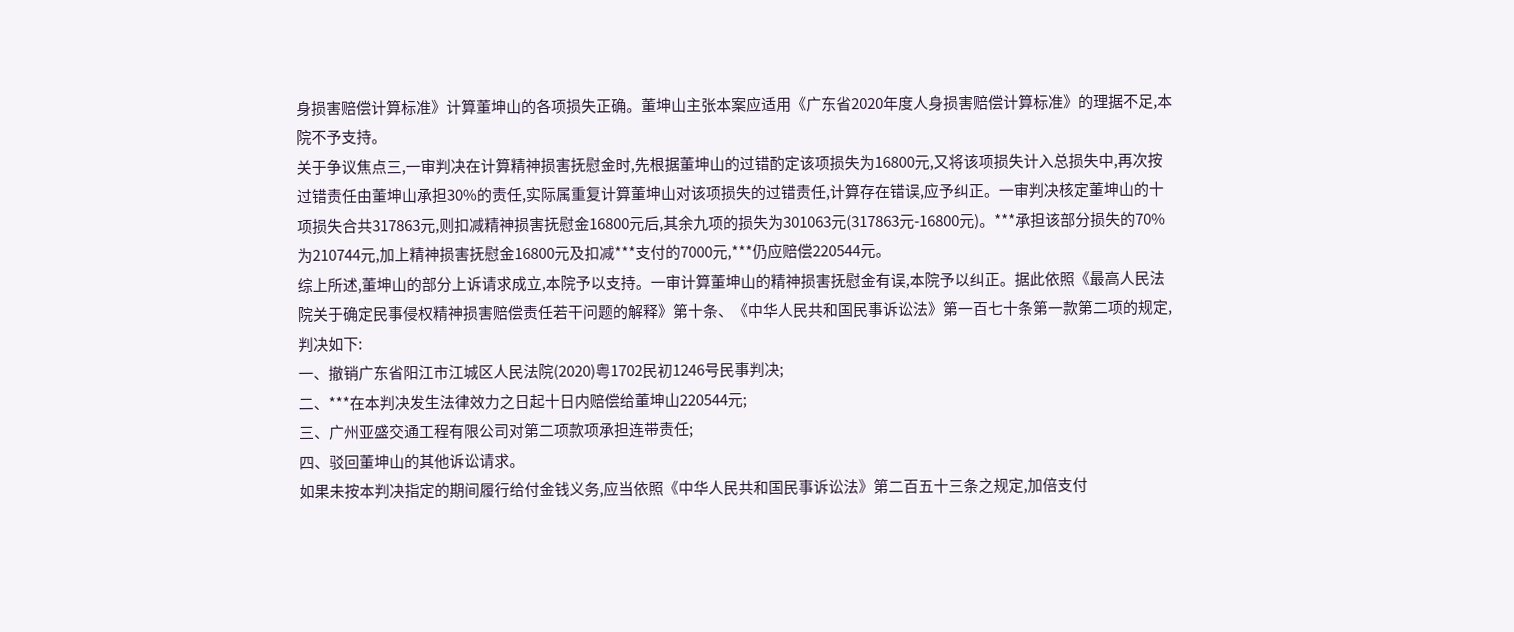身损害赔偿计算标准》计算董坤山的各项损失正确。董坤山主张本案应适用《广东省2020年度人身损害赔偿计算标准》的理据不足,本院不予支持。
关于争议焦点三,一审判决在计算精神损害抚慰金时,先根据董坤山的过错酌定该项损失为16800元,又将该项损失计入总损失中,再次按过错责任由董坤山承担30%的责任,实际属重复计算董坤山对该项损失的过错责任,计算存在错误,应予纠正。一审判决核定董坤山的十项损失合共317863元,则扣减精神损害抚慰金16800元后,其余九项的损失为301063元(317863元-16800元)。***承担该部分损失的70%为210744元,加上精神损害抚慰金16800元及扣减***支付的7000元,***仍应赔偿220544元。
综上所述,董坤山的部分上诉请求成立,本院予以支持。一审计算董坤山的精神损害抚慰金有误,本院予以纠正。据此依照《最高人民法院关于确定民事侵权精神损害赔偿责任若干问题的解释》第十条、《中华人民共和国民事诉讼法》第一百七十条第一款第二项的规定,判决如下:
一、撤销广东省阳江市江城区人民法院(2020)粤1702民初1246号民事判决;
二、***在本判决发生法律效力之日起十日内赔偿给董坤山220544元;
三、广州亚盛交通工程有限公司对第二项款项承担连带责任;
四、驳回董坤山的其他诉讼请求。
如果未按本判决指定的期间履行给付金钱义务,应当依照《中华人民共和国民事诉讼法》第二百五十三条之规定,加倍支付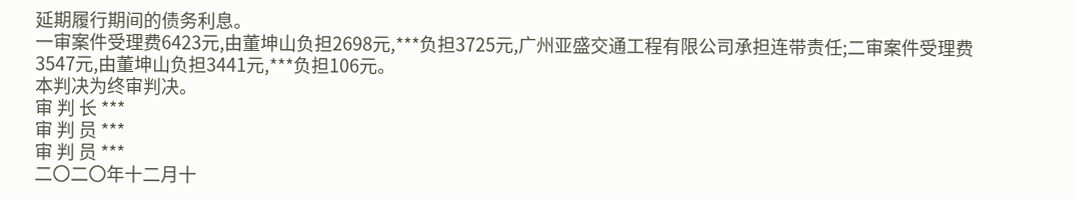延期履行期间的债务利息。
一审案件受理费6423元,由董坤山负担2698元,***负担3725元,广州亚盛交通工程有限公司承担连带责任;二审案件受理费3547元,由董坤山负担3441元,***负担106元。
本判决为终审判决。
审 判 长 ***
审 判 员 ***
审 判 员 ***
二〇二〇年十二月十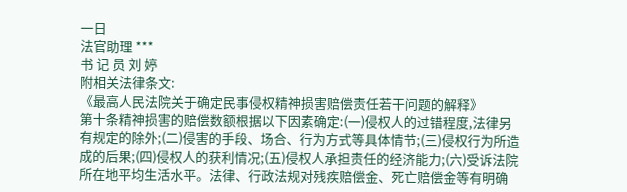一日
法官助理 ***
书 记 员 刘 婷
附相关法律条文:
《最高人民法院关于确定民事侵权精神损害赔偿责任若干问题的解释》
第十条精神损害的赔偿数额根据以下因素确定:(一)侵权人的过错程度,法律另有规定的除外;(二)侵害的手段、场合、行为方式等具体情节;(三)侵权行为所造成的后果;(四)侵权人的获利情况;(五)侵权人承担责任的经济能力;(六)受诉法院所在地平均生活水平。法律、行政法规对残疾赔偿金、死亡赔偿金等有明确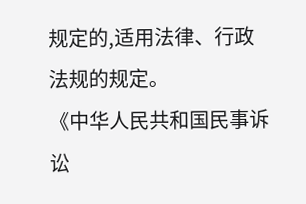规定的,适用法律、行政法规的规定。
《中华人民共和国民事诉讼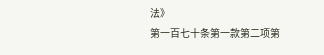法》
第一百七十条第一款第二项第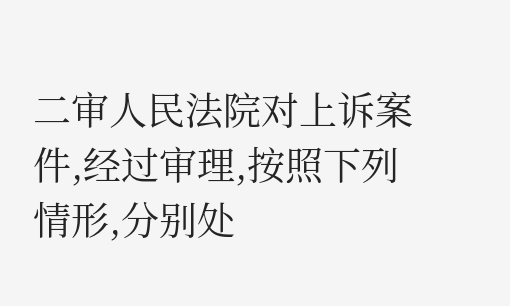二审人民法院对上诉案件,经过审理,按照下列情形,分别处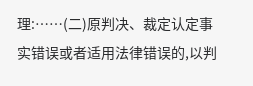理:……(二)原判决、裁定认定事实错误或者适用法律错误的,以判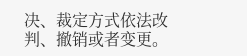决、裁定方式依法改判、撤销或者变更。